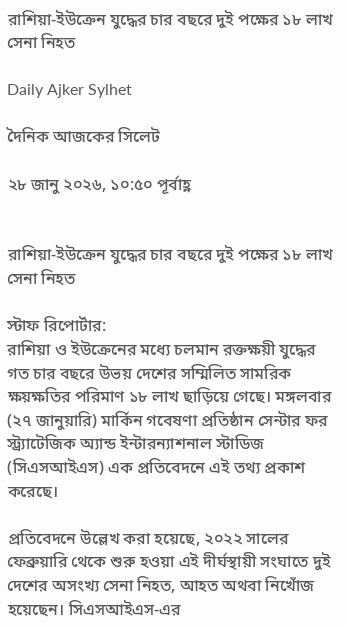রাশিয়া-ইউক্রেন যুদ্ধের চার বছরে দুই পক্ষের ১৮ লাখ সেনা নিহত

Daily Ajker Sylhet

দৈনিক আজকের সিলেট

২৮ জানু ২০২৬, ১০:৫০ পূর্বাহ্ণ


রাশিয়া-ইউক্রেন যুদ্ধের চার বছরে দুই পক্ষের ১৮ লাখ সেনা নিহত

স্টাফ রিপোর্টার:
রাশিয়া ও ইউক্রেনের মধ্যে চলমান রক্তক্ষয়ী যুদ্ধের গত চার বছরে উভয় দেশের সম্মিলিত সামরিক ক্ষয়ক্ষতির পরিমাণ ১৮ লাখ ছাড়িয়ে গেছে। মঙ্গলবার (২৭ জানুয়ারি) মার্কিন গবেষণা প্রতিষ্ঠান সেন্টার ফর স্ট্র্যাটেজিক অ্যান্ড ইন্টারন্যাশনাল স্টাডিজ (সিএসআইএস) এক প্রতিবেদনে এই তথ্য প্রকাশ করেছে।

প্রতিবেদনে উল্লেখ করা হয়েছে, ২০২২ সালের ফেব্রুয়ারি থেকে শুরু হওয়া এই দীর্ঘস্থায়ী সংঘাতে দুই দেশের অসংখ্য সেনা নিহত, আহত অথবা নিখোঁজ হয়েছেন। সিএসআইএস-এর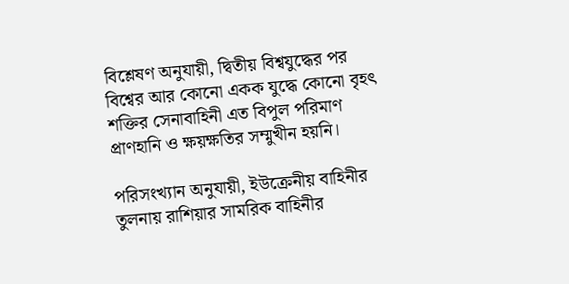বিশ্লেষণ অনুযায়ী, দ্বিতীয় বিশ্বযুদ্ধের পর বিশ্বের আর কোনো একক যুদ্ধে কোনো বৃহৎ শক্তির সেনাবাহিনী এত বিপুল পরিমাণ প্রাণহানি ও ক্ষয়ক্ষতির সম্মুখীন হয়নি।

পরিসংখ্যান অনুযায়ী, ইউক্রেনীয় বাহিনীর তুলনায় রাশিয়ার সামরিক বাহিনীর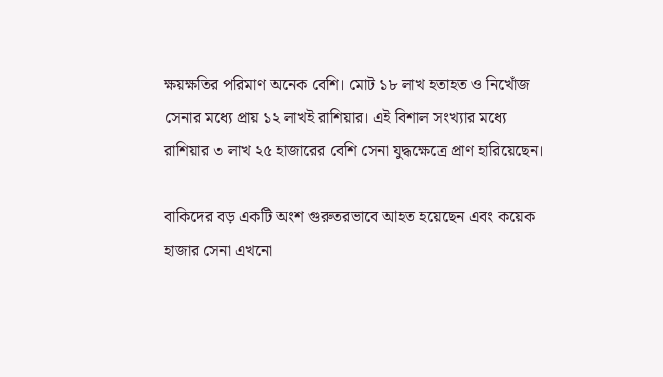ক্ষয়ক্ষতির পরিমাণ অনেক বেশি। মোট ১৮ লাখ হতাহত ও নিখোঁজ সেনার মধ্যে প্রায় ১২ লাখই রাশিয়ার। এই বিশাল সংখ্যার মধ্যে রাশিয়ার ৩ লাখ ২৫ হাজারের বেশি সেনা যুদ্ধক্ষেত্রে প্রাণ হারিয়েছেন।

বাকিদের বড় একটি অংশ গুরুতরভাবে আহত হয়েছেন এবং কয়েক হাজার সেনা এখনো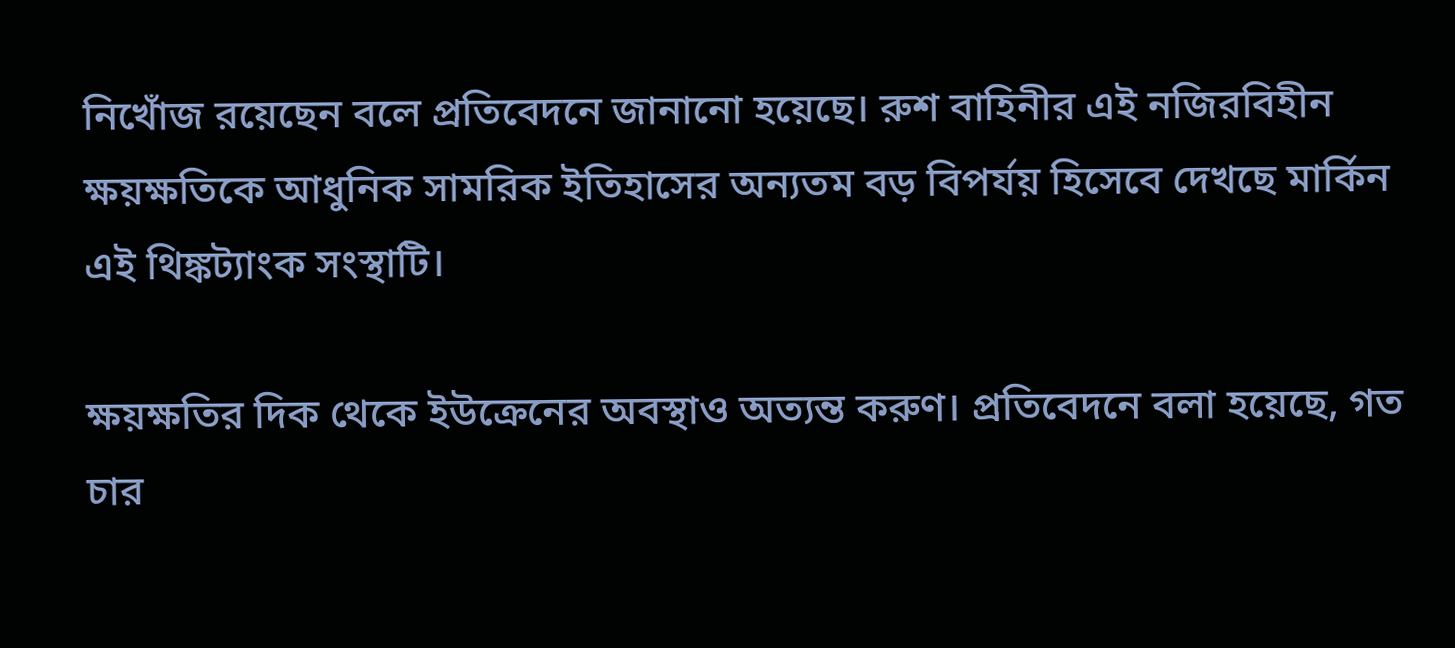নিখোঁজ রয়েছেন বলে প্রতিবেদনে জানানো হয়েছে। রুশ বাহিনীর এই নজিরবিহীন ক্ষয়ক্ষতিকে আধুনিক সামরিক ইতিহাসের অন্যতম বড় বিপর্যয় হিসেবে দেখছে মার্কিন এই থিঙ্কট্যাংক সংস্থাটি।

ক্ষয়ক্ষতির দিক থেকে ইউক্রেনের অবস্থাও অত্যন্ত করুণ। প্রতিবেদনে বলা হয়েছে, গত চার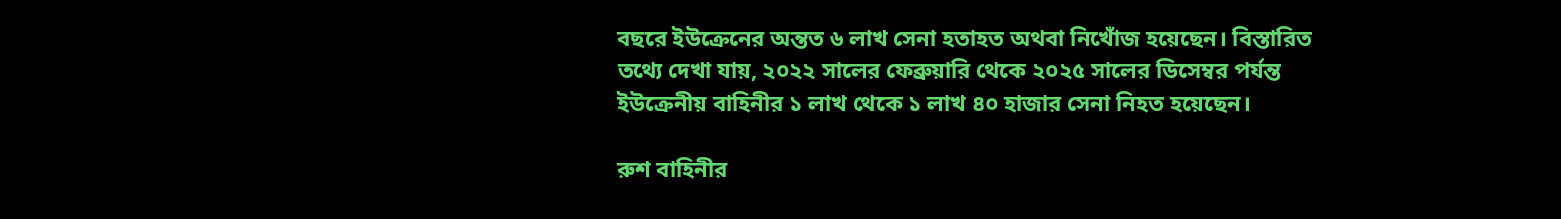বছরে ইউক্রেনের অন্তত ৬ লাখ সেনা হতাহত অথবা নিখোঁজ হয়েছেন। বিস্তারিত তথ্যে দেখা যায়, ২০২২ সালের ফেব্রুয়ারি থেকে ২০২৫ সালের ডিসেম্বর পর্যন্ত ইউক্রেনীয় বাহিনীর ১ লাখ থেকে ১ লাখ ৪০ হাজার সেনা নিহত হয়েছেন।

রুশ বাহিনীর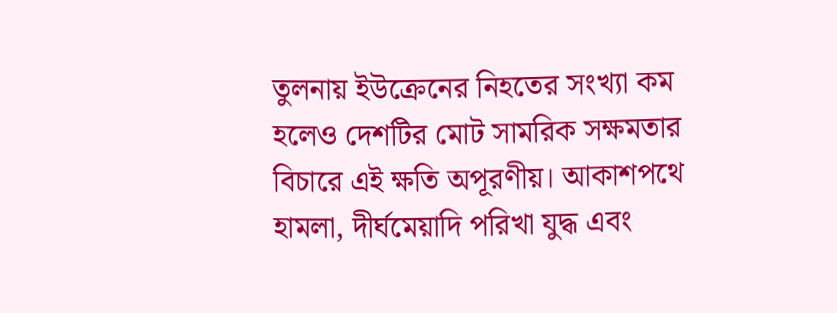তুলনায় ইউক্রেনের নিহতের সংখ্যা কম হলেও দেশটির মোট সামরিক সক্ষমতার বিচারে এই ক্ষতি অপূরণীয়। আকাশপথে হামলা, দীর্ঘমেয়াদি পরিখা যুদ্ধ এবং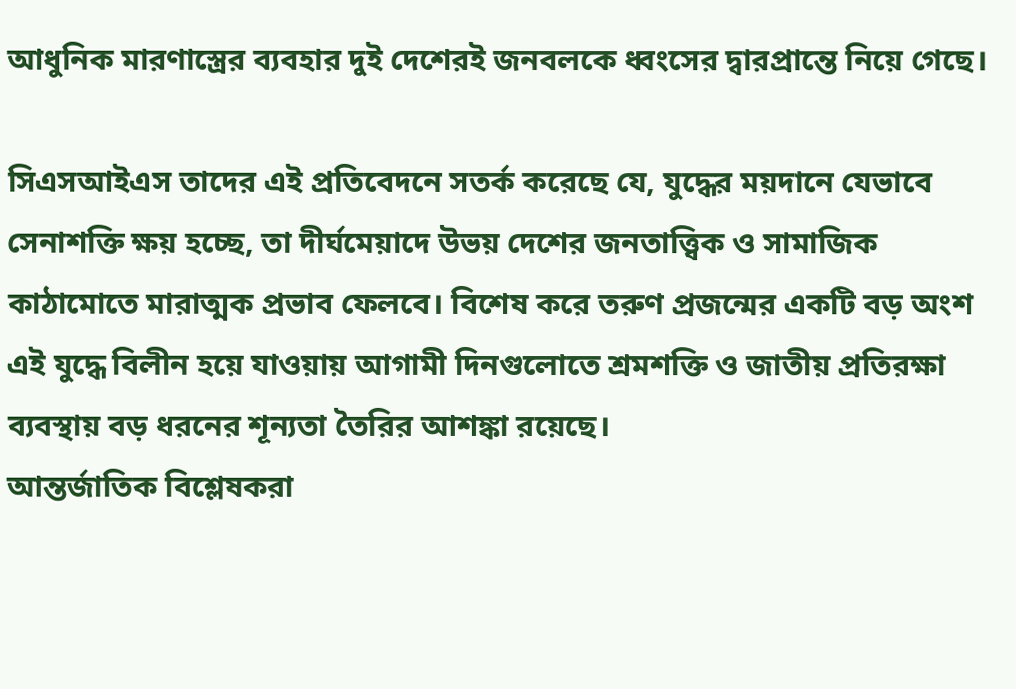আধুনিক মারণাস্ত্রের ব্যবহার দুই দেশেরই জনবলকে ধ্বংসের দ্বারপ্রান্তে নিয়ে গেছে।

সিএসআইএস তাদের এই প্রতিবেদনে সতর্ক করেছে যে, যুদ্ধের ময়দানে যেভাবে সেনাশক্তি ক্ষয় হচ্ছে, তা দীর্ঘমেয়াদে উভয় দেশের জনতাত্ত্বিক ও সামাজিক কাঠামোতে মারাত্মক প্রভাব ফেলবে। বিশেষ করে তরুণ প্রজন্মের একটি বড় অংশ এই যুদ্ধে বিলীন হয়ে যাওয়ায় আগামী দিনগুলোতে শ্রমশক্তি ও জাতীয় প্রতিরক্ষা ব্যবস্থায় বড় ধরনের শূন্যতা তৈরির আশঙ্কা রয়েছে।
আন্তর্জাতিক বিশ্লেষকরা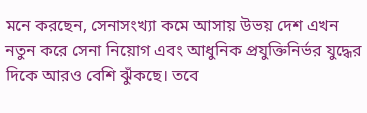মনে করছেন, সেনাসংখ্যা কমে আসায় উভয় দেশ এখন নতুন করে সেনা নিয়োগ এবং আধুনিক প্রযুক্তিনির্ভর যুদ্ধের দিকে আরও বেশি ঝুঁকছে। তবে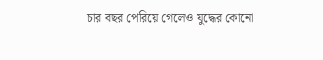চার বছর পেরিয়ে গেলেও যুদ্ধের কোনো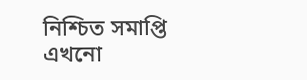নিশ্চিত সমাপ্তি এখনো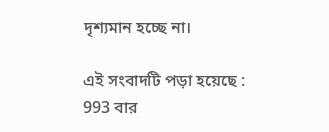দৃশ্যমান হচ্ছে না।

এই সংবাদটি পড়া হয়েছে : 993 বার